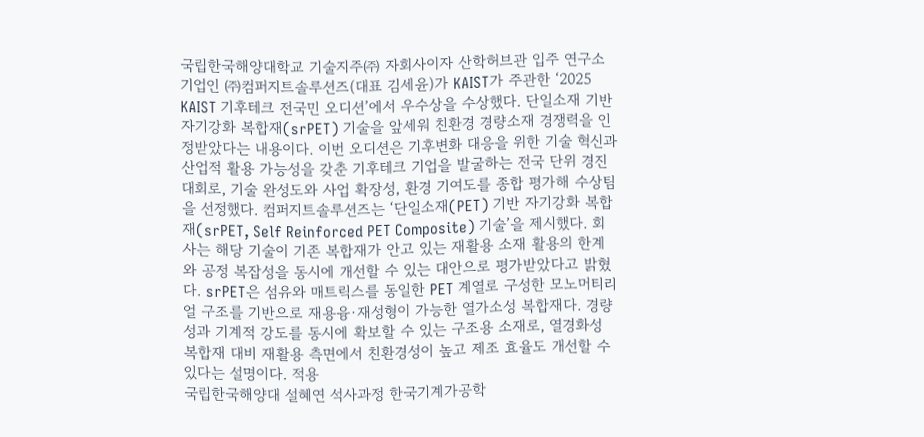국립한국해양대학교 기술지주㈜ 자회사이자 산학허브관 입주 연구소기업인 ㈜컴퍼지트솔루션즈(대표 김세윤)가 KAIST가 주관한 ‘2025 KAIST 기후테크 전국민 오디션’에서 우수상을 수상했다. 단일소재 기반 자기강화 복합재(srPET) 기술을 앞세워 친환경 경량소재 경쟁력을 인정받았다는 내용이다. 이번 오디션은 기후변화 대응을 위한 기술 혁신과 산업적 활용 가능성을 갖춘 기후테크 기업을 발굴하는 전국 단위 경진대회로, 기술 완성도와 사업 확장성, 환경 기여도를 종합 평가해 수상팀을 선정했다. 컴퍼지트솔루션즈는 ‘단일소재(PET) 기반 자기강화 복합재(srPET, Self Reinforced PET Composite) 기술’을 제시했다. 회사는 해당 기술이 기존 복합재가 안고 있는 재활용 소재 활용의 한계와 공정 복잡성을 동시에 개선할 수 있는 대안으로 평가받았다고 밝혔다. srPET은 섬유와 매트릭스를 동일한 PET 계열로 구성한 모노머티리얼 구조를 기반으로 재용융·재성형이 가능한 열가소성 복합재다. 경량성과 기계적 강도를 동시에 확보할 수 있는 구조용 소재로, 열경화성 복합재 대비 재활용 측면에서 친환경성이 높고 제조 효율도 개선할 수 있다는 설명이다. 적용
국립한국해양대 설혜연 석사과정 한국기계가공학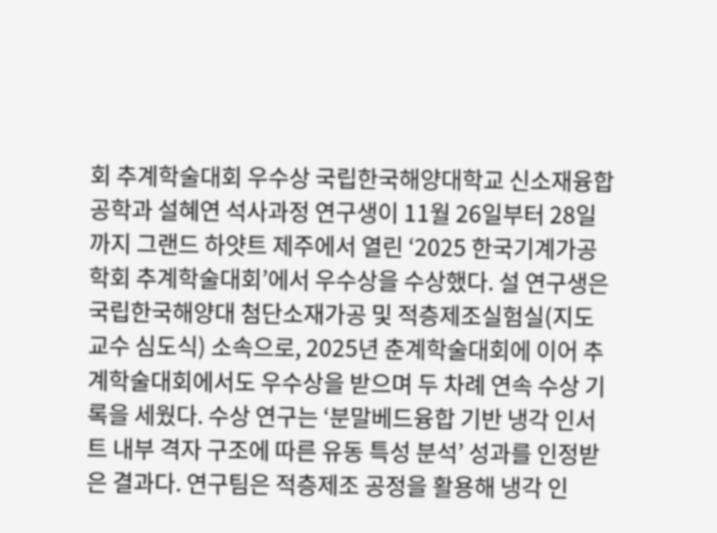회 추계학술대회 우수상 국립한국해양대학교 신소재융합공학과 설혜연 석사과정 연구생이 11월 26일부터 28일까지 그랜드 하얏트 제주에서 열린 ‘2025 한국기계가공학회 추계학술대회’에서 우수상을 수상했다. 설 연구생은 국립한국해양대 첨단소재가공 및 적층제조실험실(지도교수 심도식) 소속으로, 2025년 춘계학술대회에 이어 추계학술대회에서도 우수상을 받으며 두 차례 연속 수상 기록을 세웠다. 수상 연구는 ‘분말베드융합 기반 냉각 인서트 내부 격자 구조에 따른 유동 특성 분석’ 성과를 인정받은 결과다. 연구팀은 적층제조 공정을 활용해 냉각 인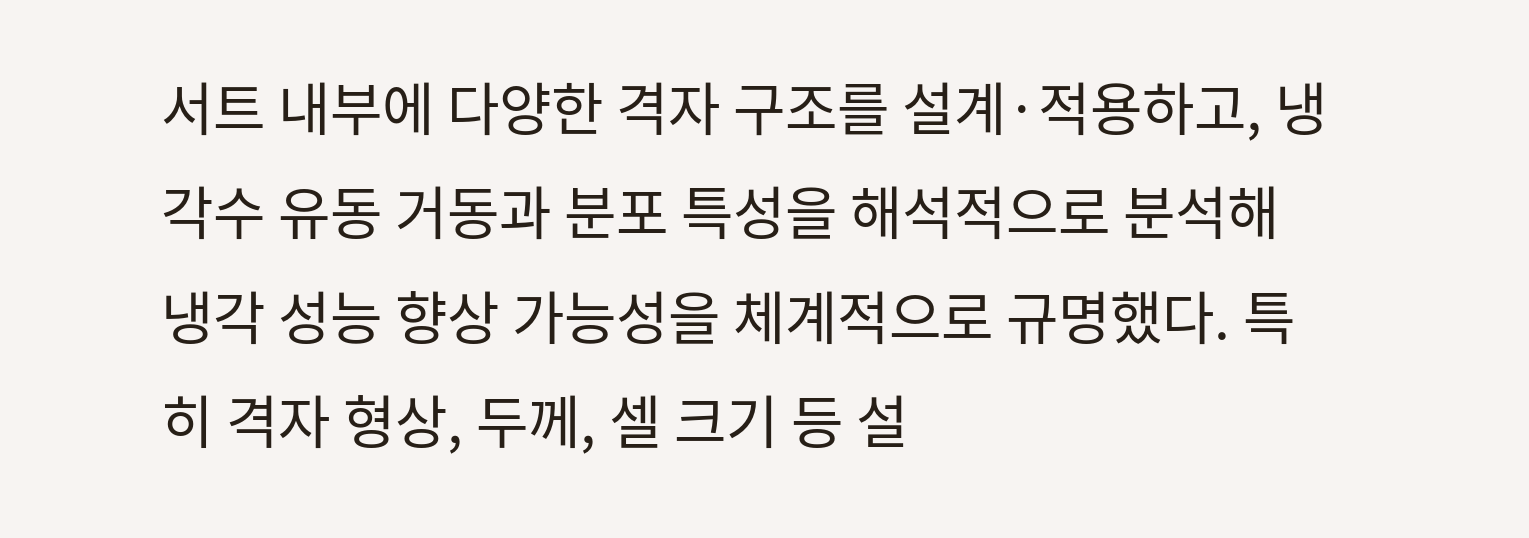서트 내부에 다양한 격자 구조를 설계·적용하고, 냉각수 유동 거동과 분포 특성을 해석적으로 분석해 냉각 성능 향상 가능성을 체계적으로 규명했다. 특히 격자 형상, 두께, 셀 크기 등 설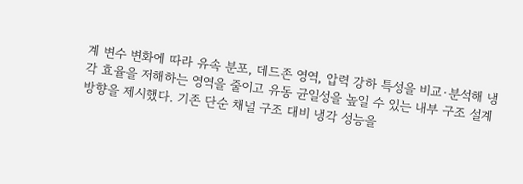계 변수 변화에 따라 유속 분포, 데드존 영역, 압력 강하 특성을 비교·분석해 냉각 효율을 저해하는 영역을 줄이고 유동 균일성을 높일 수 있는 내부 구조 설계 방향을 제시했다. 기존 단순 채널 구조 대비 냉각 성능을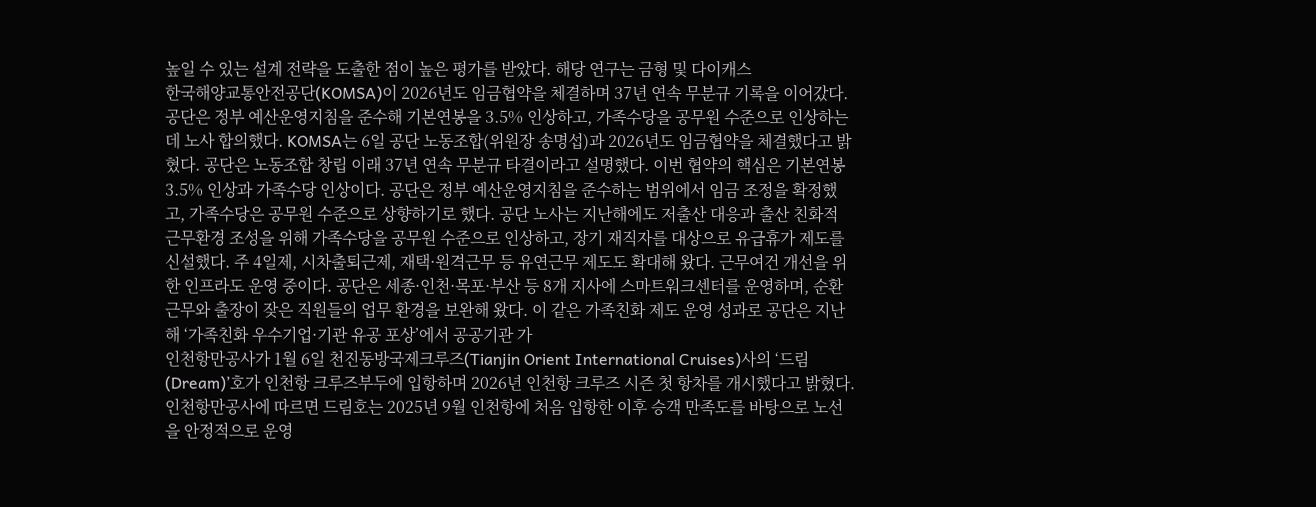높일 수 있는 설계 전략을 도출한 점이 높은 평가를 받았다. 해당 연구는 금형 및 다이캐스
한국해양교통안전공단(KOMSA)이 2026년도 임금협약을 체결하며 37년 연속 무분규 기록을 이어갔다. 공단은 정부 예산운영지침을 준수해 기본연봉을 3.5% 인상하고, 가족수당을 공무원 수준으로 인상하는 데 노사 합의했다. KOMSA는 6일 공단 노동조합(위원장 송명섭)과 2026년도 임금협약을 체결했다고 밝혔다. 공단은 노동조합 창립 이래 37년 연속 무분규 타결이라고 설명했다. 이번 협약의 핵심은 기본연봉 3.5% 인상과 가족수당 인상이다. 공단은 정부 예산운영지침을 준수하는 범위에서 임금 조정을 확정했고, 가족수당은 공무원 수준으로 상향하기로 했다. 공단 노사는 지난해에도 저출산 대응과 출산 친화적 근무환경 조성을 위해 가족수당을 공무원 수준으로 인상하고, 장기 재직자를 대상으로 유급휴가 제도를 신설했다. 주 4일제, 시차출퇴근제, 재택·원격근무 등 유연근무 제도도 확대해 왔다. 근무여건 개선을 위한 인프라도 운영 중이다. 공단은 세종·인천·목포·부산 등 8개 지사에 스마트워크센터를 운영하며, 순환근무와 출장이 잦은 직원들의 업무 환경을 보완해 왔다. 이 같은 가족친화 제도 운영 성과로 공단은 지난해 ‘가족친화 우수기업·기관 유공 포상’에서 공공기관 가
인천항만공사가 1월 6일 천진동방국제크루즈(Tianjin Orient International Cruises)사의 ‘드림(Dream)’호가 인천항 크루즈부두에 입항하며 2026년 인천항 크루즈 시즌 첫 항차를 개시했다고 밝혔다. 인천항만공사에 따르면 드림호는 2025년 9월 인천항에 처음 입항한 이후 승객 만족도를 바탕으로 노선을 안정적으로 운영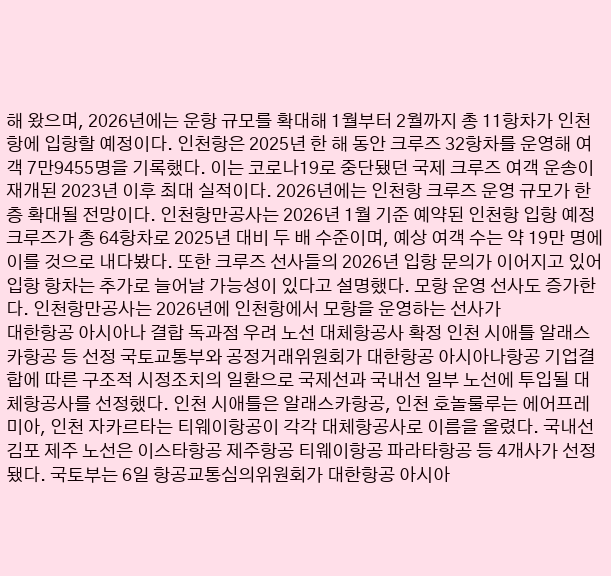해 왔으며, 2026년에는 운항 규모를 확대해 1월부터 2월까지 총 11항차가 인천항에 입항할 예정이다. 인천항은 2025년 한 해 동안 크루즈 32항차를 운영해 여객 7만9455명을 기록했다. 이는 코로나19로 중단됐던 국제 크루즈 여객 운송이 재개된 2023년 이후 최대 실적이다. 2026년에는 인천항 크루즈 운영 규모가 한층 확대될 전망이다. 인천항만공사는 2026년 1월 기준 예약된 인천항 입항 예정 크루즈가 총 64항차로 2025년 대비 두 배 수준이며, 예상 여객 수는 약 19만 명에 이를 것으로 내다봤다. 또한 크루즈 선사들의 2026년 입항 문의가 이어지고 있어 입항 항차는 추가로 늘어날 가능성이 있다고 설명했다. 모항 운영 선사도 증가한다. 인천항만공사는 2026년에 인천항에서 모항을 운영하는 선사가
대한항공 아시아나 결합 독과점 우려 노선 대체항공사 확정 인천 시애틀 알래스카항공 등 선정 국토교통부와 공정거래위원회가 대한항공 아시아나항공 기업결합에 따른 구조적 시정조치의 일환으로 국제선과 국내선 일부 노선에 투입될 대체항공사를 선정했다. 인천 시애틀은 알래스카항공, 인천 호놀룰루는 에어프레미아, 인천 자카르타는 티웨이항공이 각각 대체항공사로 이름을 올렸다. 국내선 김포 제주 노선은 이스타항공 제주항공 티웨이항공 파라타항공 등 4개사가 선정됐다. 국토부는 6일 항공교통심의위원회가 대한항공 아시아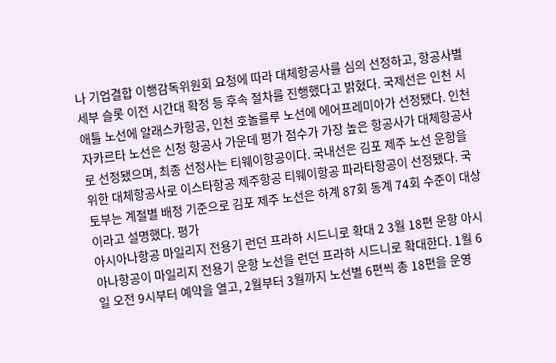나 기업결합 이행감독위원회 요청에 따라 대체항공사를 심의 선정하고, 항공사별 세부 슬롯 이전 시간대 확정 등 후속 절차를 진행했다고 밝혔다. 국제선은 인천 시애틀 노선에 알래스카항공, 인천 호놀룰루 노선에 에어프레미아가 선정됐다. 인천 자카르타 노선은 신청 항공사 가운데 평가 점수가 가장 높은 항공사가 대체항공사로 선정됐으며, 최종 선정사는 티웨이항공이다. 국내선은 김포 제주 노선 운항을 위한 대체항공사로 이스타항공 제주항공 티웨이항공 파라타항공이 선정됐다. 국토부는 계절별 배정 기준으로 김포 제주 노선은 하계 87회 동계 74회 수준이 대상이라고 설명했다. 평가
아시아나항공 마일리지 전용기 런던 프라하 시드니로 확대 2 3월 18편 운항 아시아나항공이 마일리지 전용기 운항 노선을 런던 프라하 시드니로 확대한다. 1월 6일 오전 9시부터 예약을 열고, 2월부터 3월까지 노선별 6편씩 총 18편을 운영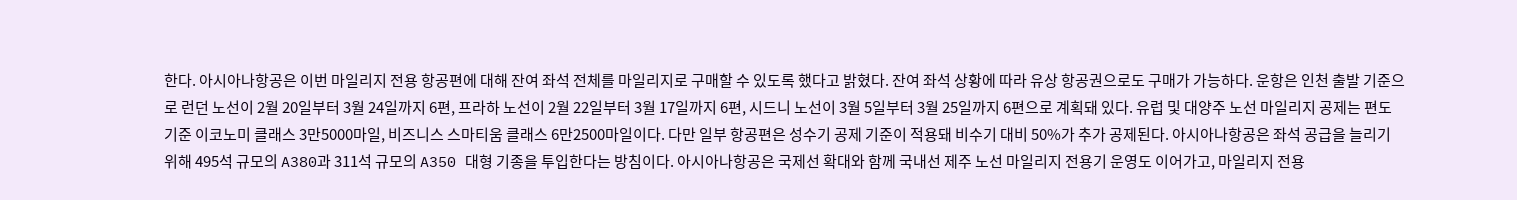한다. 아시아나항공은 이번 마일리지 전용 항공편에 대해 잔여 좌석 전체를 마일리지로 구매할 수 있도록 했다고 밝혔다. 잔여 좌석 상황에 따라 유상 항공권으로도 구매가 가능하다. 운항은 인천 출발 기준으로 런던 노선이 2월 20일부터 3월 24일까지 6편, 프라하 노선이 2월 22일부터 3월 17일까지 6편, 시드니 노선이 3월 5일부터 3월 25일까지 6편으로 계획돼 있다. 유럽 및 대양주 노선 마일리지 공제는 편도 기준 이코노미 클래스 3만5000마일, 비즈니스 스마티움 클래스 6만2500마일이다. 다만 일부 항공편은 성수기 공제 기준이 적용돼 비수기 대비 50%가 추가 공제된다. 아시아나항공은 좌석 공급을 늘리기 위해 495석 규모의 A380과 311석 규모의 A350 대형 기종을 투입한다는 방침이다. 아시아나항공은 국제선 확대와 함께 국내선 제주 노선 마일리지 전용기 운영도 이어가고, 마일리지 전용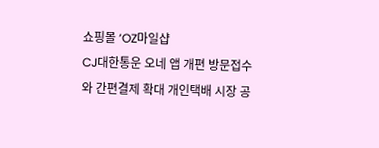쇼핑몰 ‘OZ마일샵
CJ대한통운 오네 앱 개편 방문접수와 간편결제 확대 개인택배 시장 공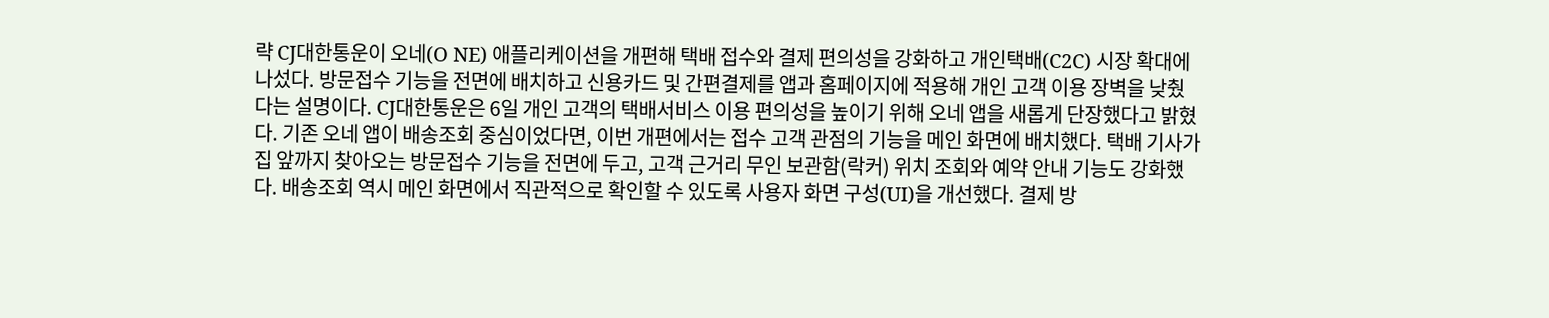략 CJ대한통운이 오네(O NE) 애플리케이션을 개편해 택배 접수와 결제 편의성을 강화하고 개인택배(C2C) 시장 확대에 나섰다. 방문접수 기능을 전면에 배치하고 신용카드 및 간편결제를 앱과 홈페이지에 적용해 개인 고객 이용 장벽을 낮췄다는 설명이다. CJ대한통운은 6일 개인 고객의 택배서비스 이용 편의성을 높이기 위해 오네 앱을 새롭게 단장했다고 밝혔다. 기존 오네 앱이 배송조회 중심이었다면, 이번 개편에서는 접수 고객 관점의 기능을 메인 화면에 배치했다. 택배 기사가 집 앞까지 찾아오는 방문접수 기능을 전면에 두고, 고객 근거리 무인 보관함(락커) 위치 조회와 예약 안내 기능도 강화했다. 배송조회 역시 메인 화면에서 직관적으로 확인할 수 있도록 사용자 화면 구성(UI)을 개선했다. 결제 방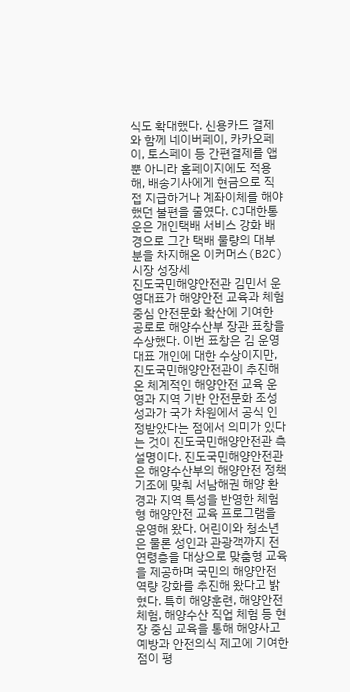식도 확대했다. 신용카드 결제와 함께 네이버페이, 카카오페이, 토스페이 등 간편결제를 앱뿐 아니라 홈페이지에도 적용해, 배송기사에게 현금으로 직접 지급하거나 계좌이체를 해야 했던 불편을 줄였다. CJ대한통운은 개인택배 서비스 강화 배경으로 그간 택배 물량의 대부분을 차지해온 이커머스(B2C) 시장 성장세
진도국민해양안전관 김민서 운영대표가 해양안전 교육과 체험 중심 안전문화 확산에 기여한 공로로 해양수산부 장관 표창을 수상했다. 이번 표창은 김 운영대표 개인에 대한 수상이지만, 진도국민해양안전관이 추진해 온 체계적인 해양안전 교육 운영과 지역 기반 안전문화 조성 성과가 국가 차원에서 공식 인정받았다는 점에서 의미가 있다는 것이 진도국민해양안전관 측 설명이다. 진도국민해양안전관은 해양수산부의 해양안전 정책 기조에 맞춰 서남해권 해양 환경과 지역 특성을 반영한 체험형 해양안전 교육 프로그램을 운영해 왔다. 어린이와 청소년은 물론 성인과 관광객까지 전 연령층을 대상으로 맞춤형 교육을 제공하며 국민의 해양안전 역량 강화를 추진해 왔다고 밝혔다. 특히 해양훈련, 해양안전 체험, 해양수산 직업 체험 등 현장 중심 교육을 통해 해양사고 예방과 안전의식 제고에 기여한 점이 평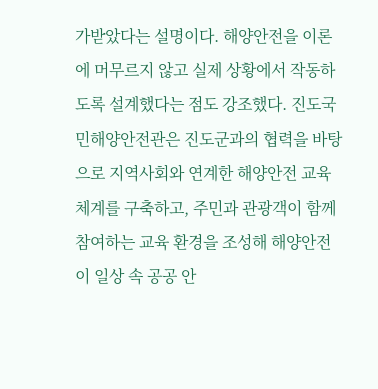가받았다는 설명이다. 해양안전을 이론에 머무르지 않고 실제 상황에서 작동하도록 설계했다는 점도 강조했다. 진도국민해양안전관은 진도군과의 협력을 바탕으로 지역사회와 연계한 해양안전 교육 체계를 구축하고, 주민과 관광객이 함께 참여하는 교육 환경을 조성해 해양안전이 일상 속 공공 안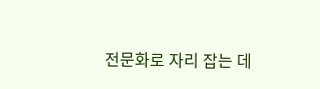전문화로 자리 잡는 데